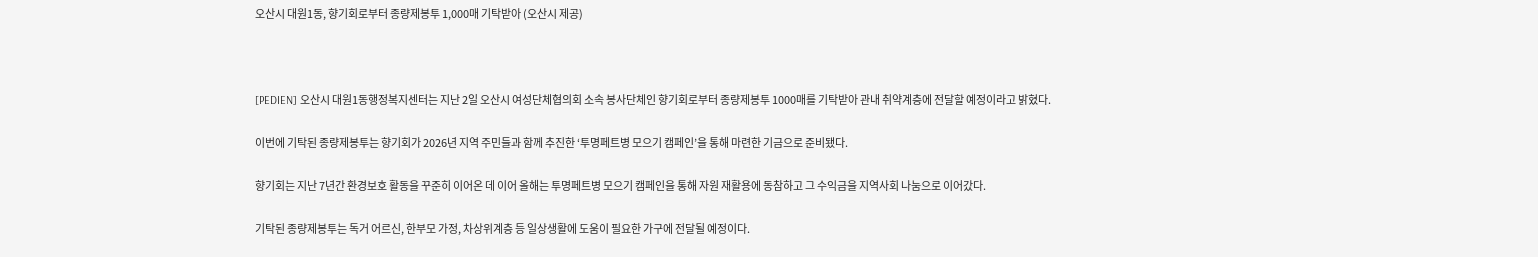오산시 대원1동, 향기회로부터 종량제봉투 1,000매 기탁받아 (오산시 제공)



[PEDIEN] 오산시 대원1동행정복지센터는 지난 2일 오산시 여성단체협의회 소속 봉사단체인 향기회로부터 종량제봉투 1000매를 기탁받아 관내 취약계층에 전달할 예정이라고 밝혔다.

이번에 기탁된 종량제봉투는 향기회가 2026년 지역 주민들과 함께 추진한 ‘투명페트병 모으기 캠페인’을 통해 마련한 기금으로 준비됐다.

향기회는 지난 7년간 환경보호 활동을 꾸준히 이어온 데 이어 올해는 투명페트병 모으기 캠페인을 통해 자원 재활용에 동참하고 그 수익금을 지역사회 나눔으로 이어갔다.

기탁된 종량제봉투는 독거 어르신, 한부모 가정, 차상위계층 등 일상생활에 도움이 필요한 가구에 전달될 예정이다.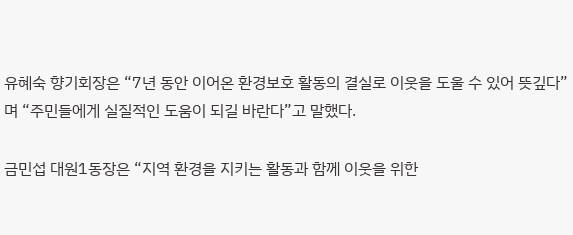유혜숙 향기회장은 “7년 동안 이어온 환경보호 활동의 결실로 이웃을 도울 수 있어 뜻깊다”며 “주민들에게 실질적인 도움이 되길 바란다”고 말했다.

금민섭 대원1동장은 “지역 환경을 지키는 활동과 함께 이웃을 위한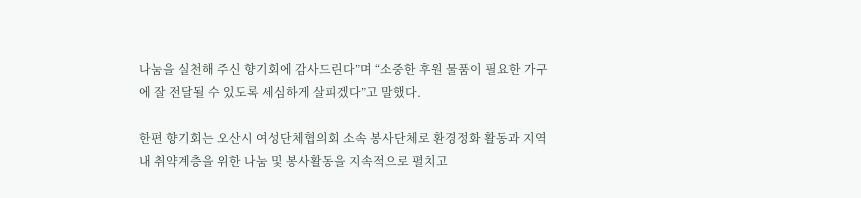나눔을 실천해 주신 향기회에 감사드린다”며 “소중한 후원 물품이 필요한 가구에 잘 전달될 수 있도록 세심하게 살피겠다”고 말했다.

한편 향기회는 오산시 여성단체협의회 소속 봉사단체로 환경정화 활동과 지역 내 취약계층을 위한 나눔 및 봉사활동을 지속적으로 펼치고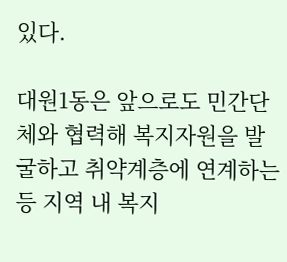있다.

대원1동은 앞으로도 민간단체와 협력해 복지자원을 발굴하고 취약계층에 연계하는 등 지역 내 복지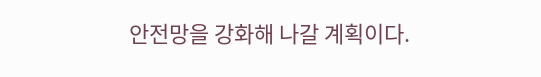안전망을 강화해 나갈 계획이다.